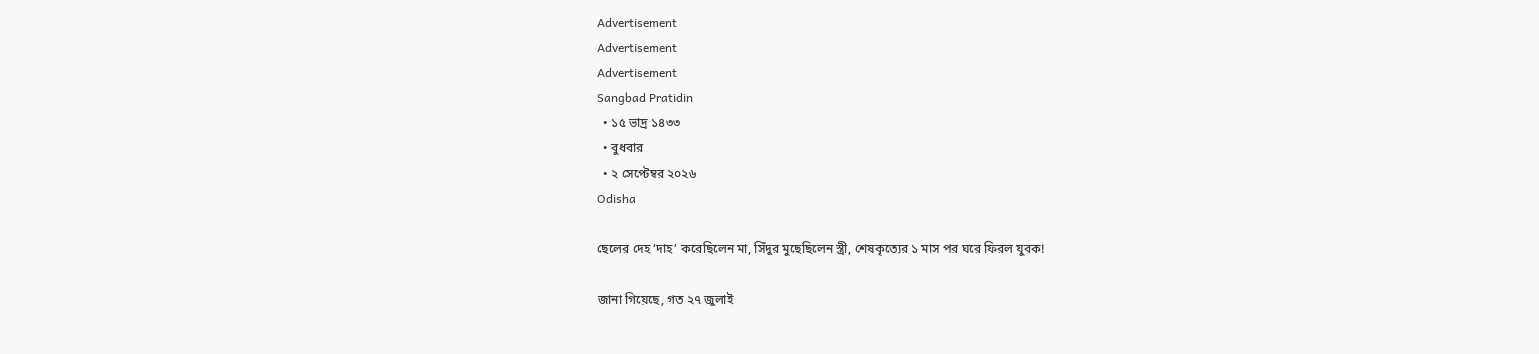Advertisement
Advertisement
Advertisement
Sangbad Pratidin
  • ১৫ ভাদ্র ১৪৩৩
  • বুধবার
  • ২ সেপ্টেম্বর ২০২৬
Odisha

ছেলের দেহ ‘দাহ’ করেছিলেন মা, সিঁদুর মুছেছিলেন স্ত্রী, শেষকৃত্যের ১ মাস পর ঘরে ফিরল যুবক!

জানা গিয়েছে, গত ২৭ জুলাই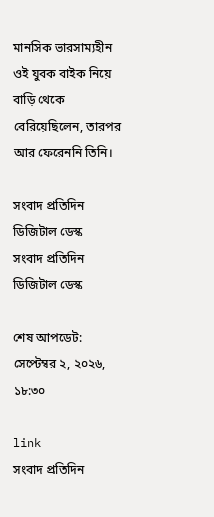মানসিক ভারসাম্যহীন ওই যুবক বাইক নিয়ে বাড়ি থেকে বেরিয়েছিলেন, তারপর আর ফেরেননি তিনি।

সংবাদ প্রতিদিন ডিজিটাল ডেস্ক
সংবাদ প্রতিদিন ডিজিটাল ডেস্ক

শেষ আপডেট: সেপ্টেম্বর ২, ২০২৬, ১৮:৩০

link
সংবাদ প্রতিদিন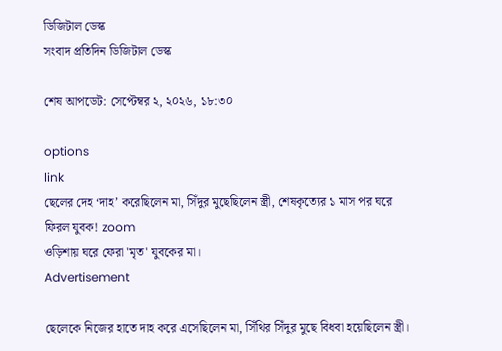ডিজিটাল ডেস্ক
সংবাদ প্রতিদিন ডিজিটাল ডেস্ক

শেষ আপডেট: সেপ্টেম্বর ২, ২০২৬, ১৮:৩০

options
link
ছেলের দেহ ‘দাহ’ করেছিলেন মা, সিঁদুর মুছেছিলেন স্ত্রী, শেষকৃত্যের ১ মাস পর ঘরে ফিরল যুবক! zoom
ওড়িশায় ঘরে ফেরা 'মৃত' যুবকের মা।
Advertisement

ছেলেকে নিজের হাতে দাহ করে এসেছিলেন মা, সিঁথির সিঁদুর মুছে বিধবা হয়েছিলেন স্ত্রী।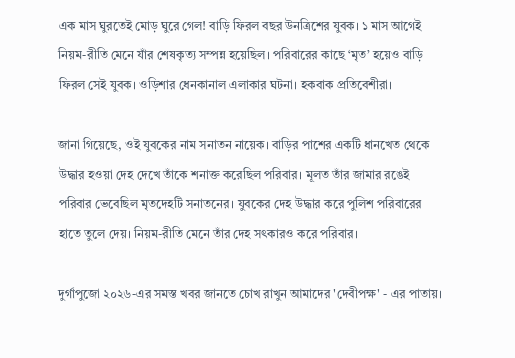এক মাস ঘুরতেই মোড় ঘুরে গেল! বাড়ি ফিরল বছর উনত্রিশের যুবক। ১ মাস আগেই নিয়ম-রীতি মেনে যাঁর শেষকৃত্য সম্পন্ন হয়েছিল। পরিবারের কাছে ‘মৃত’ হয়েও বাড়ি ফিরল সেই যুবক। ওড়িশার ধেনকানাল এলাকার ঘটনা। হকবাক প্রতিবেশীরা।

জানা গিয়েছে, ওই যুবকের নাম সনাতন নায়েক। বাড়ির পাশের একটি ধানখেত থেকে উদ্ধার হওয়া দেহ দেখে তাঁকে শনাক্ত করেছিল পরিবার। মূলত তাঁর জামার রঙেই পরিবার ভেবেছিল মৃতদেহটি সনাতনের। যুবকের দেহ উদ্ধার করে পুলিশ পরিবারের হাতে তুলে দেয়। নিয়ম-রীতি মেনে তাঁর দেহ সৎকারও করে পরিবার।

দুর্গাপুজো ২০২৬-এর সমস্ত খবর জানতে চোখ রাখুন আমাদের 'দেবীপক্ষ' - এর পাতায়।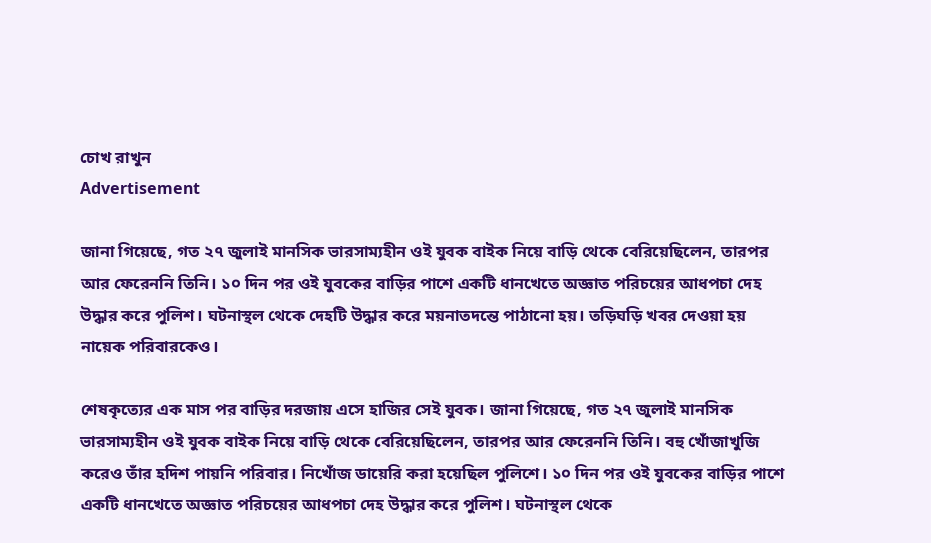চোখ রাখুন
Advertisement

জানা গিয়েছে, গত ২৭ জুলাই মানসিক ভারসাম্যহীন ওই যুবক বাইক নিয়ে বাড়ি থেকে বেরিয়েছিলেন, তারপর আর ফেরেননি তিনি। ১০ দিন পর ওই যুবকের বাড়ির পাশে একটি ধানখেতে অজ্ঞাত পরিচয়ের আধপচা দেহ উদ্ধার করে পুলিশ। ঘটনাস্থল থেকে দেহটি উদ্ধার করে ময়নাতদন্তে পাঠানো হয়। তড়িঘড়ি খবর দেওয়া হয় নায়েক পরিবারকেও।

শেষকৃত্যের এক মাস পর বাড়ির দরজায় এসে হাজির সেই যুবক। জানা গিয়েছে, গত ২৭ জুলাই মানসিক ভারসাম্যহীন ওই যুবক বাইক নিয়ে বাড়ি থেকে বেরিয়েছিলেন, তারপর আর ফেরেননি তিনি। বহু খোঁজাখুজি করেও তাঁর হদিশ পায়নি পরিবার। নিখোঁজ ডায়েরি করা হয়েছিল পুলিশে। ১০ দিন পর ওই যুবকের বাড়ির পাশে একটি ধানখেতে অজ্ঞাত পরিচয়ের আধপচা দেহ উদ্ধার করে পুলিশ। ঘটনাস্থল থেকে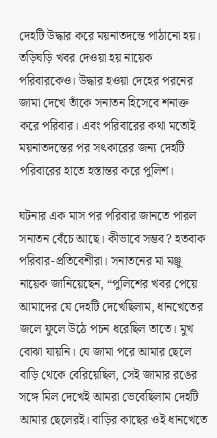দেহটি উদ্ধার করে ময়নাতদন্তে পাঠানো হয়। তড়িঘড়ি খবর দেওয়া হয় নায়েক পরিবারকেও। উদ্ধার হওয়া দেহের পরনের জামা দেখে তাঁকে সনাতন হিসেবে শনাক্ত করে পরিবার। এবং পরিবারের কথা মতোই ময়নাতদন্তের পর সৎকারের জন্য দেহটি পরিবারের হাতে হস্তান্তর করে পুলিশ।

ঘটনার এক মাস পর পরিবার জানতে পারল সনাতন বেঁচে আছে। কীভাবে সম্ভব? হতবাক পরিবার-প্রতিবেশীরা। সনাতনের মা মঞ্জু নায়েক জানিয়েছেন, “পুলিশের খবর পেয়ে আমাদের যে দেহটি দেখেছিলাম, ধানখেতের জলে ফুলে উঠে পচন ধরেছিল তাতে। মুখ বোঝা যায়নি। যে জামা পরে আমার ছেলে বাড়ি থেকে বেরিয়েছিল, সেই জামার রঙের সঙ্গে মিল দেখেই আমরা ভেবেছিলাম দেহটি আমার ছেলেরই। বাড়ির কাছের ওই ধানখেতে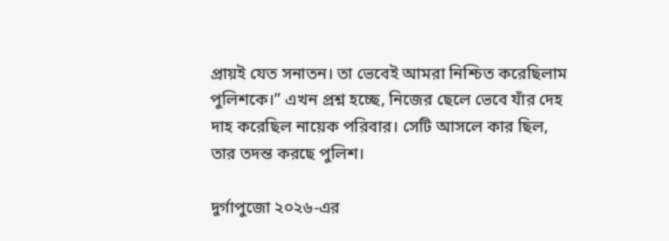প্রায়ই যেত সনাতন। তা ভেবেই আমরা নিশ্চিত করেছিলাম পুলিশকে।” এখন প্রশ্ন হচ্ছে, নিজের ছেলে ভেবে যাঁর দেহ দাহ করেছিল নায়েক পরিবার। সেটি আসলে কার ছিল, তার তদন্ত করছে পুলিশ।

দুর্গাপুজো ২০২৬-এর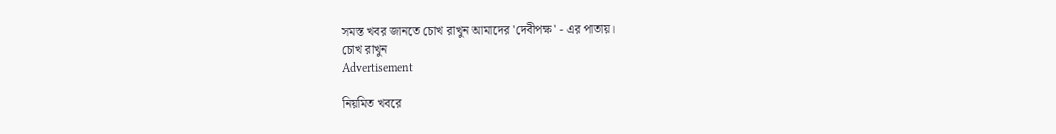সমস্ত খবর জানতে চোখ রাখুন আমাদের 'দেবীপক্ষ' - এর পাতায়।
চোখ রাখুন
Advertisement

নিয়মিত খবরে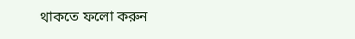থাকতে ফলো করুন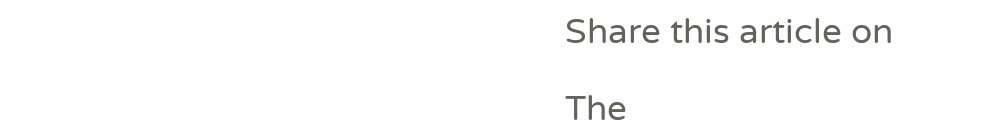Share this article on

The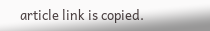article link is copied.